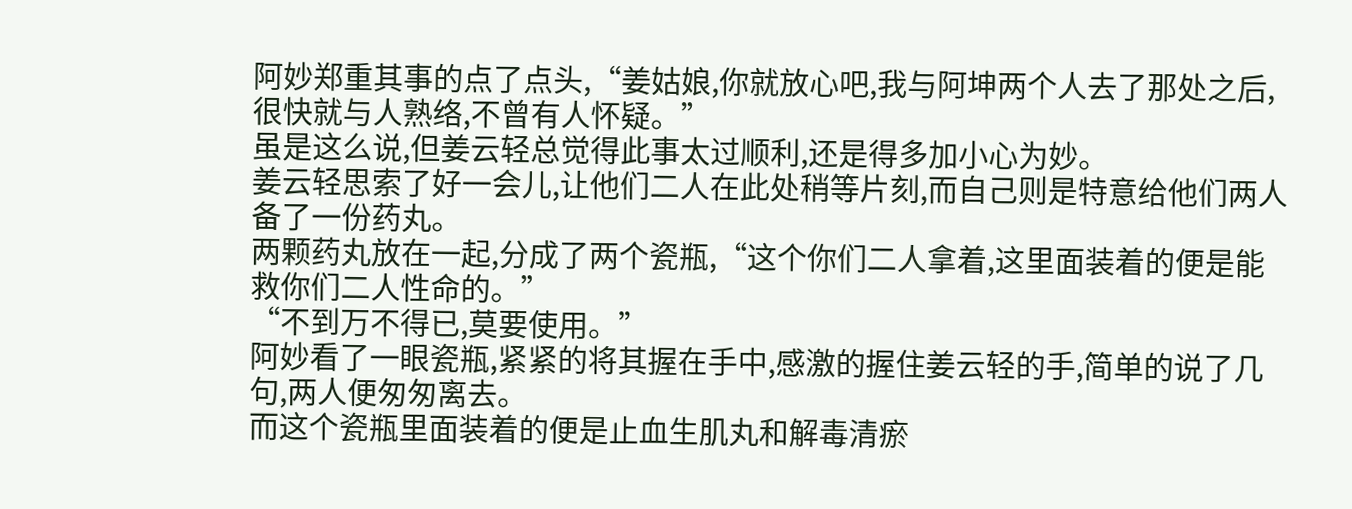阿妙郑重其事的点了点头,“姜姑娘,你就放心吧,我与阿坤两个人去了那处之后,很快就与人熟络,不曾有人怀疑。”
虽是这么说,但姜云轻总觉得此事太过顺利,还是得多加小心为妙。
姜云轻思索了好一会儿,让他们二人在此处稍等片刻,而自己则是特意给他们两人备了一份药丸。
两颗药丸放在一起,分成了两个瓷瓶,“这个你们二人拿着,这里面装着的便是能救你们二人性命的。”
“不到万不得已,莫要使用。”
阿妙看了一眼瓷瓶,紧紧的将其握在手中,感激的握住姜云轻的手,简单的说了几句,两人便匆匆离去。
而这个瓷瓶里面装着的便是止血生肌丸和解毒清瘀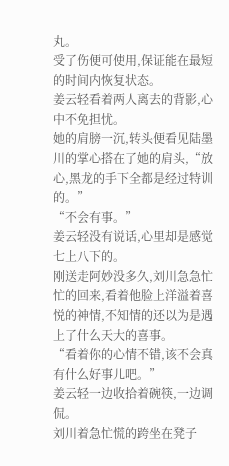丸。
受了伤便可使用,保证能在最短的时间内恢复状态。
姜云轻看着两人离去的背影,心中不免担忧。
她的肩膀一沉,转头便看见陆墨川的掌心搭在了她的肩头,“放心,黑龙的手下全都是经过特训的。”
“不会有事。”
姜云轻没有说话,心里却是感觉七上八下的。
刚送走阿妙没多久,刘川急急忙忙的回来,看着他脸上洋溢着喜悦的神情,不知情的还以为是遇上了什么天大的喜事。
“看着你的心情不错,该不会真有什么好事儿吧。”
姜云轻一边收拾着碗筷,一边调侃。
刘川着急忙慌的跨坐在凳子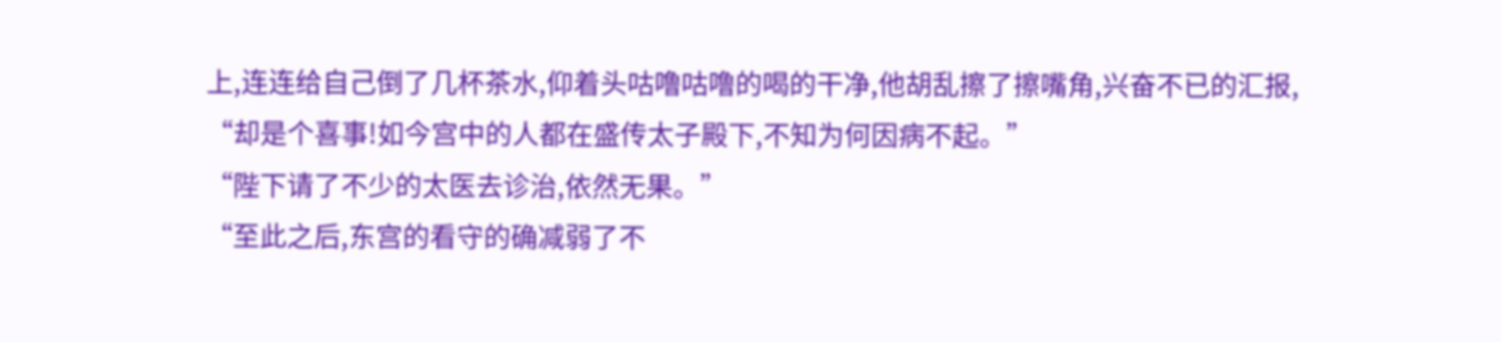上,连连给自己倒了几杯茶水,仰着头咕噜咕噜的喝的干净,他胡乱擦了擦嘴角,兴奋不已的汇报,
“却是个喜事!如今宫中的人都在盛传太子殿下,不知为何因病不起。”
“陛下请了不少的太医去诊治,依然无果。”
“至此之后,东宫的看守的确减弱了不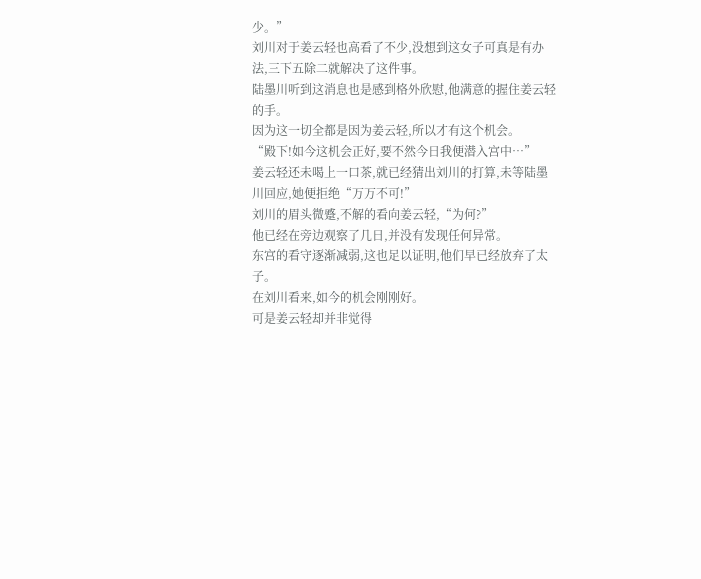少。”
刘川对于姜云轻也高看了不少,没想到这女子可真是有办法,三下五除二就解决了这件事。
陆墨川听到这消息也是感到格外欣慰,他满意的握住姜云轻的手。
因为这一切全都是因为姜云轻,所以才有这个机会。
“殿下!如今这机会正好,要不然今日我便潜入宫中…”
姜云轻还未喝上一口茶,就已经猜出刘川的打算,未等陆墨川回应,她便拒绝“万万不可!”
刘川的眉头微蹙,不解的看向姜云轻,“为何?”
他已经在旁边观察了几日,并没有发现任何异常。
东宫的看守逐渐减弱,这也足以证明,他们早已经放弃了太子。
在刘川看来,如今的机会刚刚好。
可是姜云轻却并非觉得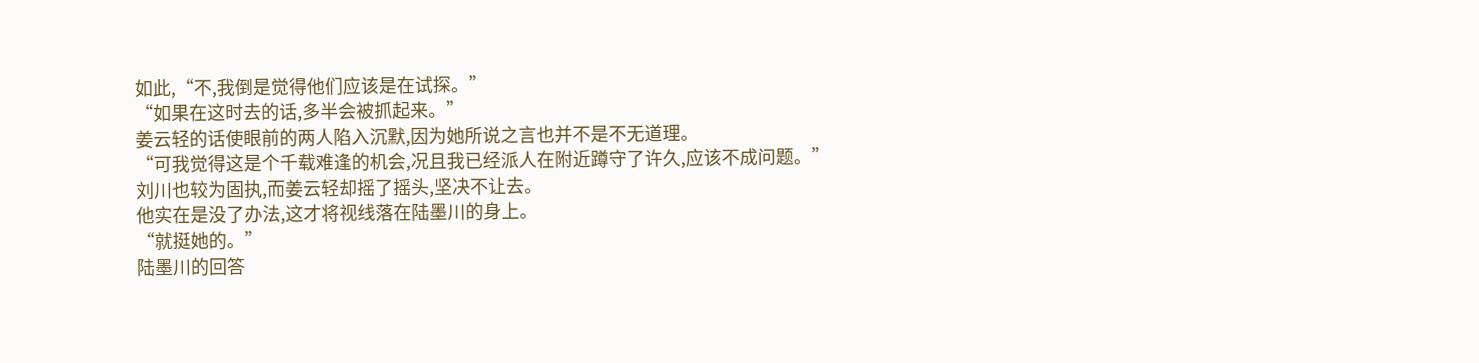如此,“不,我倒是觉得他们应该是在试探。”
“如果在这时去的话,多半会被抓起来。”
姜云轻的话使眼前的两人陷入沉默,因为她所说之言也并不是不无道理。
“可我觉得这是个千载难逢的机会,况且我已经派人在附近蹲守了许久,应该不成问题。”
刘川也较为固执,而姜云轻却摇了摇头,坚决不让去。
他实在是没了办法,这才将视线落在陆墨川的身上。
“就挺她的。”
陆墨川的回答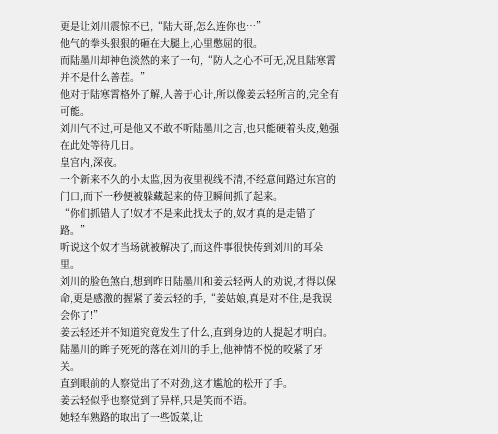更是让刘川震惊不已,“陆大哥,怎么连你也…”
他气的拳头狠狠的砸在大腿上,心里憋屈的很。
而陆墨川却神色淡然的来了一句,“防人之心不可无,况且陆寒霄并不是什么善茬。”
他对于陆寒霄格外了解,人善于心计,所以像姜云轻所言的,完全有可能。
刘川气不过,可是他又不敢不听陆墨川之言,也只能硬着头皮,勉强在此处等待几日。
皇宫内,深夜。
一个新来不久的小太监,因为夜里视线不清,不经意间路过东宫的门口,而下一秒便被躲藏起来的侍卫瞬间抓了起来。
“你们抓错人了!奴才不是来此找太子的,奴才真的是走错了路。”
听说这个奴才当场就被解决了,而这件事很快传到刘川的耳朵里。
刘川的脸色煞白,想到昨日陆墨川和姜云轻两人的劝说,才得以保命,更是感激的握紧了姜云轻的手,“姜姑娘,真是对不住,是我误会你了!”
姜云轻还并不知道究竟发生了什么,直到身边的人提起才明白。
陆墨川的眸子死死的落在刘川的手上,他神情不悦的咬紧了牙关。
直到眼前的人察觉出了不对劲,这才尴尬的松开了手。
姜云轻似乎也察觉到了异样,只是笑而不语。
她轻车熟路的取出了一些饭菜,让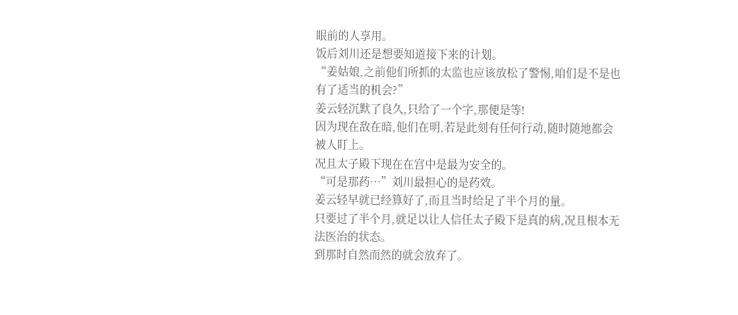眼前的人享用。
饭后刘川还是想要知道接下来的计划。
“姜姑娘,之前他们所抓的太监也应该放松了警惕,咱们是不是也有了适当的机会?”
姜云轻沉默了良久,只给了一个字,那便是等!
因为现在敌在暗,他们在明,若是此刻有任何行动,随时随地都会被人盯上。
况且太子殿下现在在宫中是最为安全的。
“可是那药…”刘川最担心的是药效。
姜云轻早就已经算好了,而且当时给足了半个月的量。
只要过了半个月,就足以让人信任太子殿下是真的病,况且根本无法医治的状态。
到那时自然而然的就会放弃了。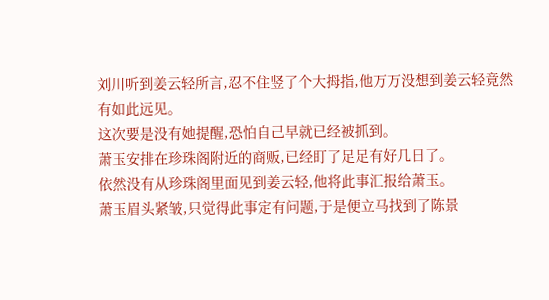刘川听到姜云轻所言,忍不住竖了个大拇指,他万万没想到姜云轻竟然有如此远见。
这次要是没有她提醒,恐怕自己早就已经被抓到。
萧玉安排在珍珠阁附近的商贩,已经盯了足足有好几日了。
依然没有从珍珠阁里面见到姜云轻,他将此事汇报给萧玉。
萧玉眉头紧皱,只觉得此事定有问题,于是便立马找到了陈景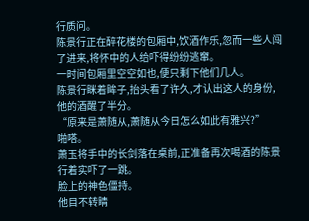行质问。
陈景行正在醉花楼的包厢中,饮酒作乐,忽而一些人闯了进来,将怀中的人给吓得纷纷逃窜。
一时间包厢里空空如也,便只剩下他们几人。
陈景行眯着眸子,抬头看了许久,才认出这人的身份,他的酒醒了半分。
“原来是萧随从,萧随从今日怎么如此有雅兴?”
啪嗒。
萧玉将手中的长剑落在桌前,正准备再次喝酒的陈景行着实吓了一跳。
脸上的神色僵持。
他目不转睛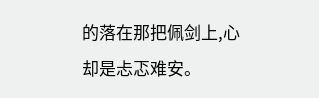的落在那把佩剑上,心却是忐忑难安。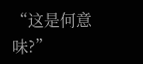“这是何意味?”